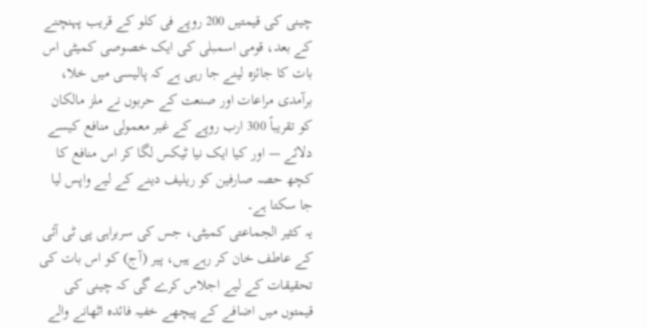چینی کی قیمتیں 200 روپے فی کلو کے قریب پہنچنے کے بعد، قومی اسمبلی کی ایک خصوصی کمیٹی اس بات کا جائزہ لینے جا رہی ہے کہ پالیسی میں خلا، برآمدی مراعات اور صنعت کے حربوں نے ملز مالکان کو تقریباً 300 ارب روپے کے غیر معمولی منافع کیسے دلائے — اور کیا ایک نیا ٹیکس لگا کر اس منافع کا کچھ حصہ صارفین کو ریلیف دینے کے لیے واپس لیا جا سکتا ہے۔
یہ کثیر الجماعتی کمیٹی، جس کی سربراہی پی ٹی آئی کے عاطف خان کر رہے ہیں، پیر (آج) کو اس بات کی تحقیقات کے لیے اجلاس کرے گی کہ چینی کی قیمتوں میں اضافے کے پیچھے خفیہ فائدہ اٹھانے والے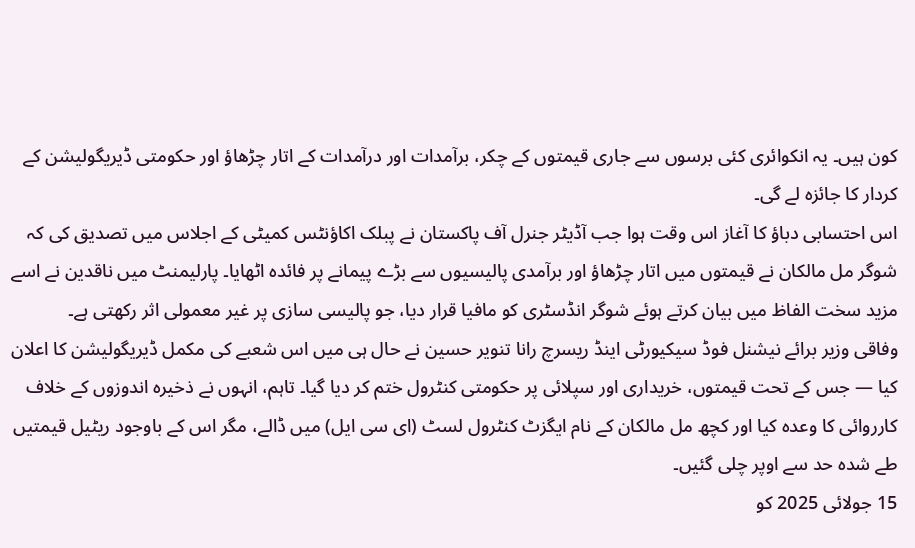کون ہیں۔ یہ انکوائری کئی برسوں سے جاری قیمتوں کے چکر، برآمدات اور درآمدات کے اتار چڑھاؤ اور حکومتی ڈیریگولیشن کے کردار کا جائزہ لے گی۔
اس احتسابی دباؤ کا آغاز اس وقت ہوا جب آڈیٹر جنرل آف پاکستان نے پبلک اکاؤنٹس کمیٹی کے اجلاس میں تصدیق کی کہ شوگر مل مالکان نے قیمتوں میں اتار چڑھاؤ اور برآمدی پالیسیوں سے بڑے پیمانے پر فائدہ اٹھایا۔ پارلیمنٹ میں ناقدین نے اسے مزید سخت الفاظ میں بیان کرتے ہوئے شوگر انڈسٹری کو مافیا قرار دیا، جو پالیسی سازی پر غیر معمولی اثر رکھتی ہے۔
وفاقی وزیر برائے نیشنل فوڈ سیکیورٹی اینڈ ریسرچ رانا تنویر حسین نے حال ہی میں اس شعبے کی مکمل ڈیریگولیشن کا اعلان کیا — جس کے تحت قیمتوں، خریداری اور سپلائی پر حکومتی کنٹرول ختم کر دیا گیا۔ تاہم، انہوں نے ذخیرہ اندوزوں کے خلاف کارروائی کا وعدہ کیا اور کچھ مل مالکان کے نام ایگزٹ کنٹرول لسٹ (ای سی ایل) میں ڈالے، مگر اس کے باوجود ریٹیل قیمتیں طے شدہ حد سے اوپر چلی گئیں۔
15 جولائی 2025 کو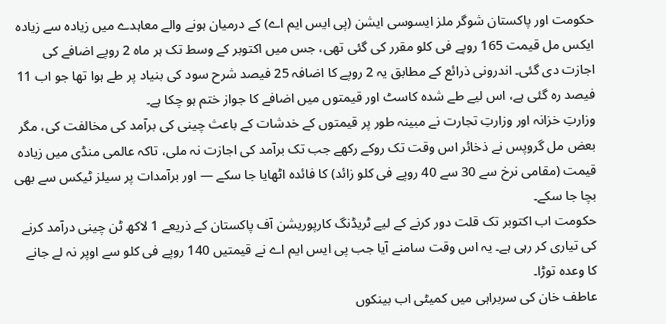حکومت اور پاکستان شوگر ملز ایسوسی ایشن (پی ایس ایم اے) کے درمیان ہونے والے معاہدے میں زیادہ سے زیادہ ایکس مل قیمت 165 روپے فی کلو مقرر کی گئی تھی، جس میں اکتوبر کے وسط تک ہر ماہ 2 روپے اضافے کی اجازت دی گئی۔ اندرونی ذرائع کے مطابق یہ 2 روپے کا اضافہ 25 فیصد شرح سود کی بنیاد پر طے ہوا تھا جو اب 11 فیصد رہ گئی ہے، اس لیے طے شدہ کاسٹ اور قیمتوں میں اضافے کا جواز ختم ہو چکا ہے۔
وزارتِ خزانہ اور وزارتِ تجارت نے مبینہ طور پر قیمتوں کے خدشات کے باعث چینی کی برآمد کی مخالفت کی، مگر بعض مل گروپس نے ذخائر اس وقت تک روکے رکھے جب تک برآمد کی اجازت نہ ملی، تاکہ عالمی منڈی میں زیادہ قیمت (مقامی نرخ سے 30 سے 40 روپے فی کلو زائد) کا فائدہ اٹھایا جا سکے — اور برآمدات پر سیلز ٹیکس سے بھی بچا جا سکے۔
حکومت اب اکتوبر تک قلت دور کرنے کے لیے ٹریڈنگ کارپوریشن آف پاکستان کے ذریعے 1 لاکھ ٹن چینی درآمد کرنے کی تیاری کر رہی ہے۔ یہ اس وقت سامنے آیا جب پی ایس ایم اے نے قیمتیں 140 روپے فی کلو سے اوپر نہ لے جانے کا وعدہ توڑا۔
عاطف خان کی سربراہی میں کمیٹی اب بینکوں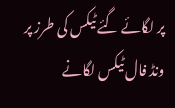پر لگائے گئے ٹیکس کی طرز پر ونڈ فال ٹیکس لگانے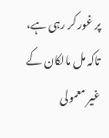پر غور کر رہی ہے، تاکہ مل مالکان کے غیر معمولی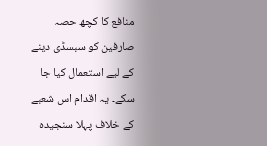منافع کا کچھ حصہ صارفین کو سبسڈی دینے کے لیے استعمال کیا جا سکے۔ یہ اقدام اس شعبے کے خلاف پہلا سنجیدہ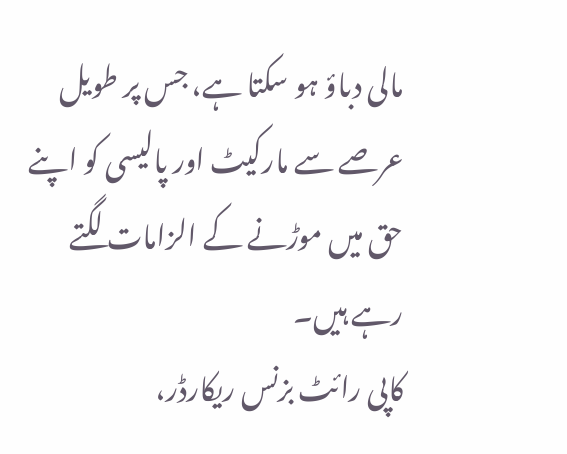مالی دباؤ ہو سکتا ہے، جس پر طویل عرصے سے مارکیٹ اور پالیسی کو اپنے حق میں موڑنے کے الزامات لگتے رہے ہیں۔
کاپی رائٹ بزنس ریکارڈر،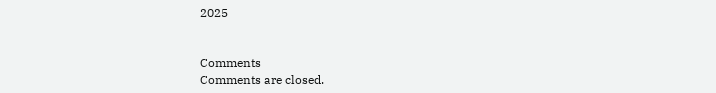2025


Comments
Comments are closed.